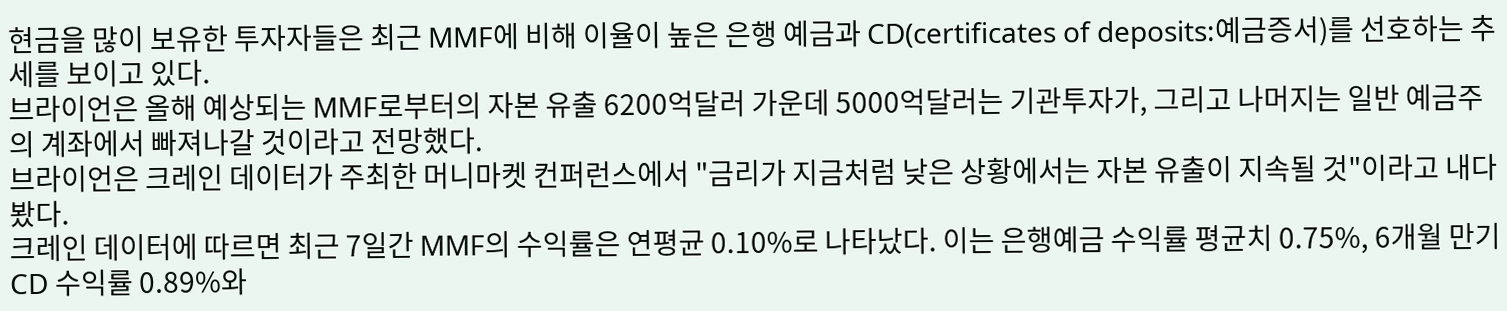현금을 많이 보유한 투자자들은 최근 MMF에 비해 이율이 높은 은행 예금과 CD(certificates of deposits:예금증서)를 선호하는 추세를 보이고 있다.
브라이언은 올해 예상되는 MMF로부터의 자본 유출 6200억달러 가운데 5000억달러는 기관투자가, 그리고 나머지는 일반 예금주의 계좌에서 빠져나갈 것이라고 전망했다.
브라이언은 크레인 데이터가 주최한 머니마켓 컨퍼런스에서 "금리가 지금처럼 낮은 상황에서는 자본 유출이 지속될 것"이라고 내다봤다.
크레인 데이터에 따르면 최근 7일간 MMF의 수익률은 연평균 0.10%로 나타났다. 이는 은행예금 수익률 평균치 0.75%, 6개월 만기 CD 수익률 0.89%와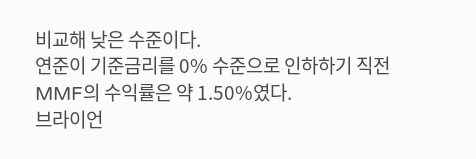비교해 낮은 수준이다.
연준이 기준금리를 0% 수준으로 인하하기 직전 MMF의 수익률은 약 1.50%였다.
브라이언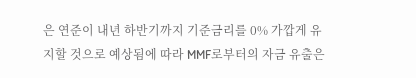은 연준이 내년 하반기까지 기준금리를 0% 가깝게 유지할 것으로 예상됨에 따라 MMF로부터의 자금 유출은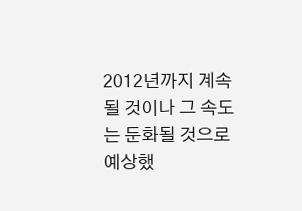2012년까지 계속될 것이나 그 속도는 둔화될 것으로 예상했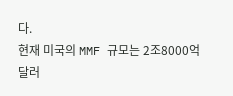다.
현재 미국의 MMF 규모는 2조8000억달러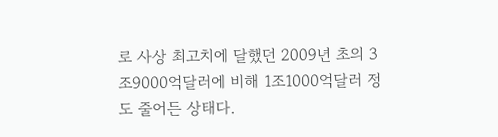로 사상 최고치에 달했던 2009년 초의 3조9000억달러에 비해 1조1000억달러 정도 줄어든 상태다.